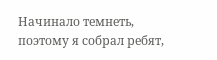Начинало темнеть, поэтому я собрал ребят,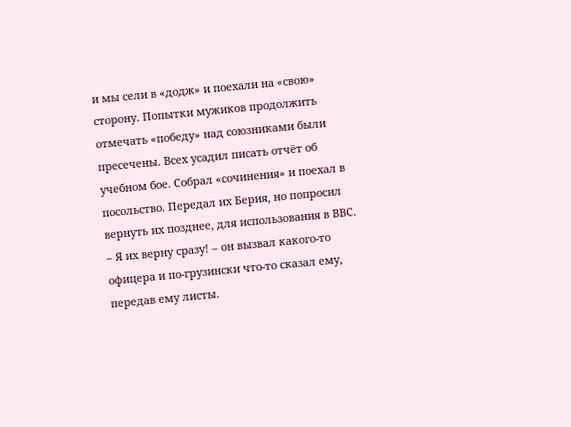и мы сели в «додж» и поехали на «свою» сторону. Попытки мужиков продолжить отмечать «победу» над союзниками были пресечены. Всех усадил писать отчёт об учебном бое. Собрал «сочинения» и поехал в посольство. Передал их Берия, но попросил вернуть их позднее, для использования в ВВС.
– Я их верну сразу! – он вызвал какого-то офицера и по-грузински что-то сказал ему, передав ему листы.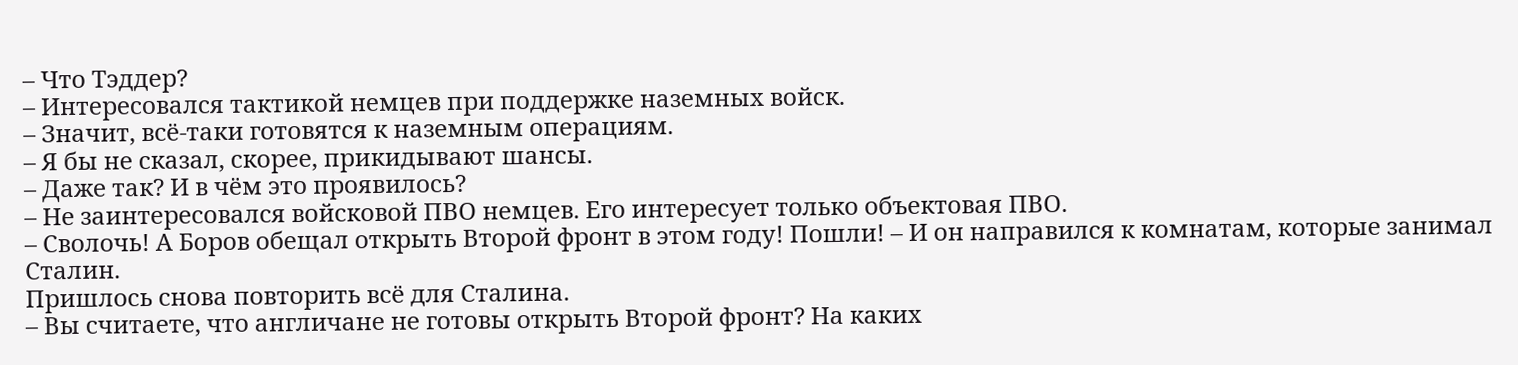– Что Тэддер?
– Интересовался тактикой немцев при поддержке наземных войск.
– Значит, всё-таки готовятся к наземным операциям.
– Я бы не сказал, скорее, прикидывают шансы.
– Даже так? И в чём это проявилось?
– Не заинтересовался войсковой ПВО немцев. Его интересует только объектовая ПВО.
– Сволочь! А Боров обещал открыть Второй фронт в этом году! Пошли! – И он направился к комнатам, которые занимал Сталин.
Пришлось снова повторить всё для Сталина.
– Вы считаете, что англичане не готовы открыть Второй фронт? На каких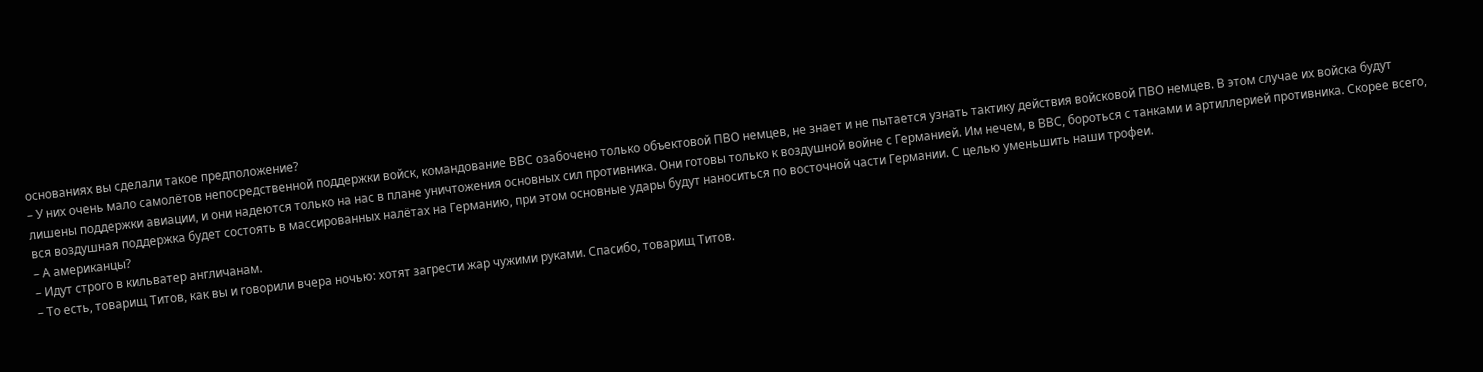основаниях вы сделали такое предположение?
– У них очень мало самолётов непосредственной поддержки войск, командование ВВС озабочено только объектовой ПВО немцев, не знает и не пытается узнать тактику действия войсковой ПВО немцев. В этом случае их войска будут лишены поддержки авиации, и они надеются только на нас в плане уничтожения основных сил противника. Они готовы только к воздушной войне с Германией. Им нечем, в ВВС, бороться с танками и артиллерией противника. Скорее всего, вся воздушная поддержка будет состоять в массированных налётах на Германию, при этом основные удары будут наноситься по восточной части Германии. С целью уменьшить наши трофеи.
– А американцы?
– Идут строго в кильватер англичанам.
– То есть, товарищ Титов, как вы и говорили вчера ночью: хотят загрести жар чужими руками. Спасибо, товарищ Титов.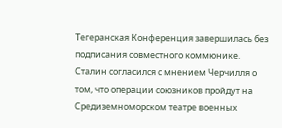Тегеранская Конференция завершилась без подписания совместного коммюнике. Сталин согласился с мнением Черчилля о том, что операции союзников пройдут на Средиземноморском театре военных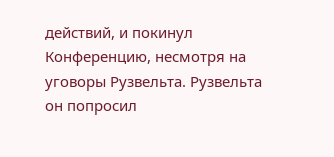действий, и покинул Конференцию, несмотря на уговоры Рузвельта. Рузвельта он попросил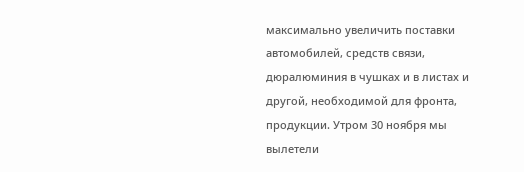максимально увеличить поставки автомобилей, средств связи, дюралюминия в чушках и в листах и другой, необходимой для фронта, продукции. Утром 30 ноября мы вылетели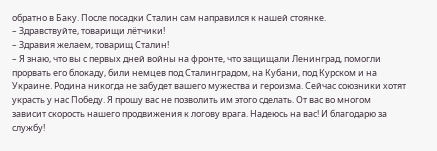обратно в Баку. После посадки Сталин сам направился к нашей стоянке.
– Здравствуйте, товарищи лётчики!
– Здравия желаем, товарищ Сталин!
– Я знаю, что вы с первых дней войны на фронте, что защищали Ленинград, помогли прорвать его блокаду, били немцев под Сталинградом, на Кубани, под Курском и на Украине. Родина никогда не забудет вашего мужества и героизма. Сейчас союзники хотят украсть у нас Победу. Я прошу вас не позволить им этого сделать. От вас во многом зависит скорость нашего продвижения к логову врага. Надеюсь на вас! И благодарю за службу!